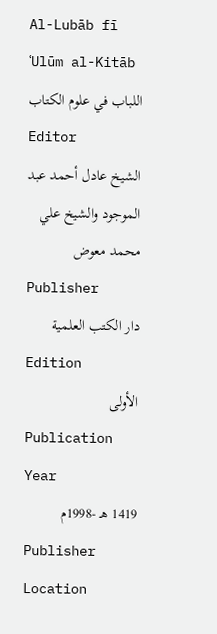Al-Lubāb fī ʿUlūm al-Kitāb
اللباب في علوم الكتاب
Editor
الشيخ عادل أحمد عبد الموجود والشيخ علي محمد معوض
Publisher
دار الكتب العلمية
Edition
الأولى
Publication Year
1419 هـ -1998م
Publisher Location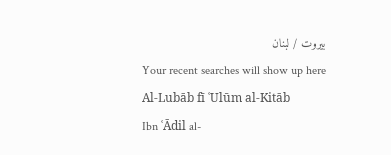بيروت / لبنان
Your recent searches will show up here
Al-Lubāb fī ʿUlūm al-Kitāb
Ibn ʿĀdil al-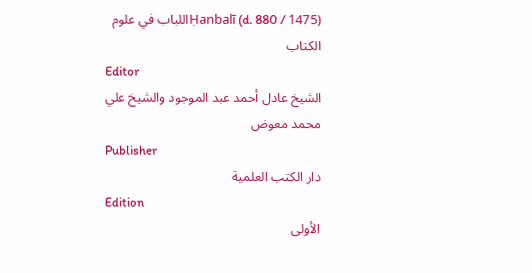Ḥanbalī (d. 880 / 1475)اللباب في علوم الكتاب
Editor
الشيخ عادل أحمد عبد الموجود والشيخ علي محمد معوض
Publisher
دار الكتب العلمية
Edition
الأولى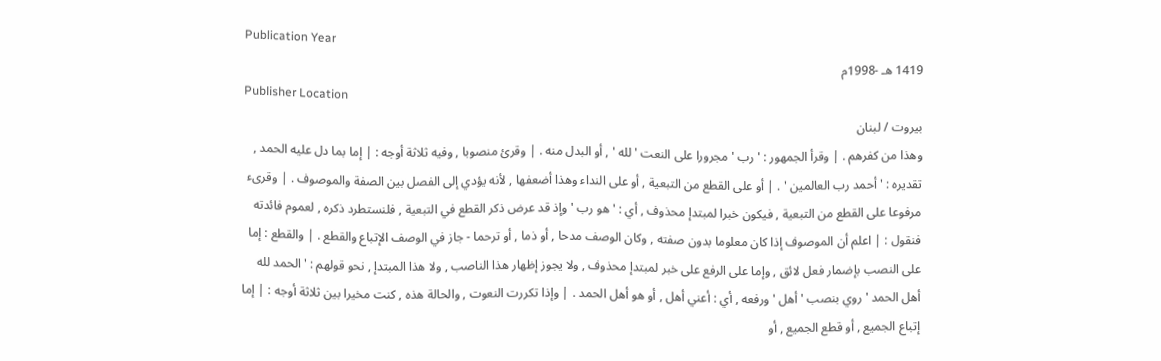Publication Year
1419 هـ -1998م
Publisher Location
بيروت / لبنان
وهذا من كفرهم . | وقرأ الجمهور : ' رب ' مجرورا على النعت ' لله ' , أو البدل منه . | وقرئ منصوبا , وفيه ثلاثة أوجه : | إما بما دل عليه الحمد , تقديره : ' أحمد رب العالمين ' . | أو على القطع من التبعية , أو على النداء وهذا أضعفها , لأنه يؤدي إلى الفصل بين الصفة والموصوف . | وقرىء مرفوعا على القطع من التبعية , فيكون خبرا لمبتدإ محذوف , أي : ' هو رب ' وإذ قد عرض ذكر القطع في التبعية , فلنستطرد ذكره , لعموم فائدته فنقول : | اعلم أن الموصوف إذا كان معلوما بدون صفته , وكان الوصف مدحا , أو ذما , أو ترحما - جاز في الوصف الإتباع والقطع . | والقطع : إما على النصب بإضمار فعل لائق , وإما على الرفع على خبر لمبتدإ محذوف , ولا يجوز إظهار هذا الناصب , ولا هذا المبتدإ , نحو قولهم : ' الحمد لله أهل الحمد ' روي بنصب ' أهل ' ورفعه , أي : أعني أهل , أو هو أهل الحمد . | وإذا تكررت النعوت , والحالة هذه , كنت مخيرا بين ثلاثة أوجه : | إما إتباع الجميع , أو قطع الجميع , أو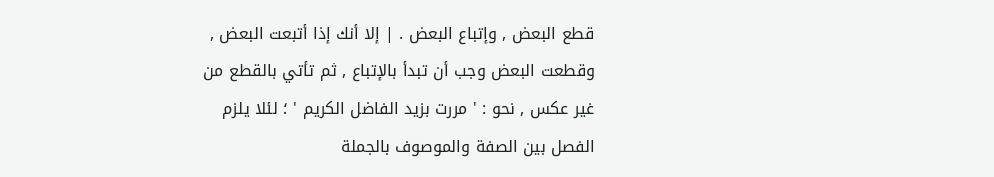قطع البعض , وإتباع البعض . | إلا أنك إذا أتبعت البعض , وقطعت البعض وجب أن تبدأ بالإتباع , ثم تأتي بالقطع من غير عكس , نحو : ' مررت بزيد الفاضل الكريم ' ؛ لئلا يلزم الفصل بين الصفة والموصوف بالجملة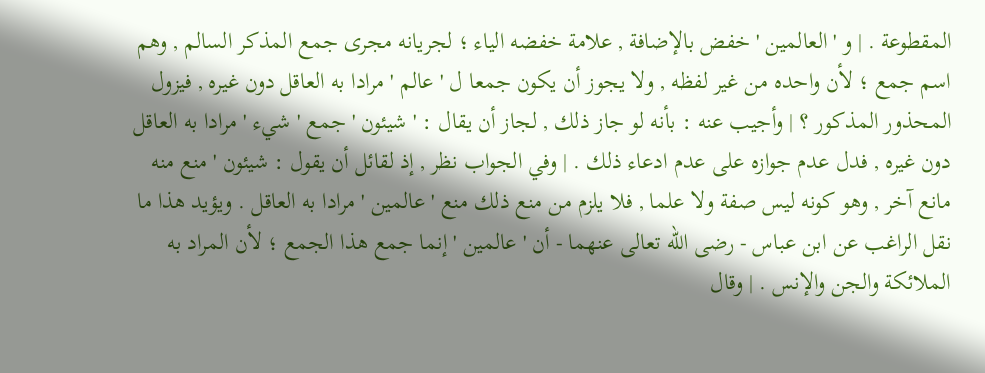المقطوعة . | و ' العالمين ' خفض بالإضافة , علامة خفضه الياء ؛ لجريانه مجرى جمع المذكر السالم , وهم اسم جمع ؛ لأن واحده من غير لفظه , ولا يجوز أن يكون جمعا ل ' عالم ' مرادا به العاقل دون غيره , فيزول المحذور المذكور ؟ | وأجيب عنه : بأنه لو جاز ذلك , لجاز أن يقال : ' شيئون ' جمع ' شيء ' مرادا به العاقل دون غيره , فدل عدم جوازه على عدم ادعاء ذلك . | وفي الجواب نظر , إذ لقائل أن يقول : شيئون ' منع منه مانع آخر , وهو كونه ليس صفة ولا علما , فلا يلزم من منع ذلك منع ' عالمين ' مرادا به العاقل . ويؤيد هذا ما نقل الراغب عن ابن عباس - رضى الله تعالى عنهما - أن ' عالمين ' إنما جمع هذا الجمع ؛ لأن المراد به الملائكة والجن والإنس . | وقال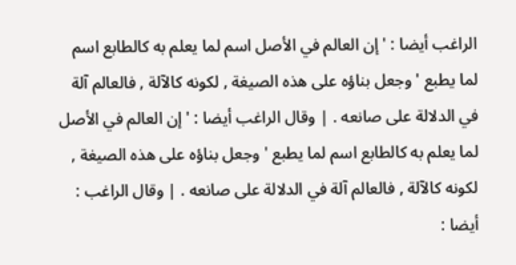الراغب أيضا : ' إن العالم في الأصل اسم لما يعلم به كالطابع اسم لما يطبع ' وجعل بناؤه على هذه الصيغة , لكونه كالآلة , فالعالم آلة في الدلالة على صانعه . | وقال الراغب أيضا : ' إن العالم في الأصل لما يعلم به كالطابع اسم لما يطبع ' وجعل بناؤه على هذه الصيغة , لكونه كالآلة , فالعالم آلة في الدلالة على صانعه . | وقال الراغب : أيضا :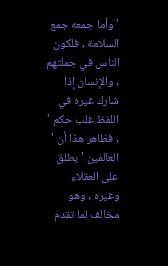' وأما جمعه جمع السلامة , فلكون الناس في جملتهم , والإنسان إذا شارك غيره في اللفظ غلب حكم ' , فظاهر هذا أن ' العالمين ' يطلق على العقلاء وغيره , وهو مخالف لما تقدم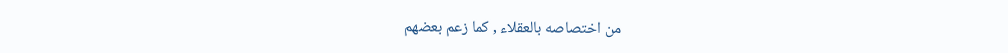من اختصاصه بالعقلاء , كما زعم بعضهم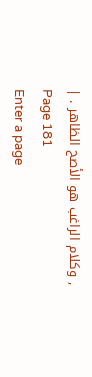, وكلام الراغب هو الأصح الظاهر . |
Page 181
Enter a page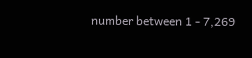number between 1 - 7,269